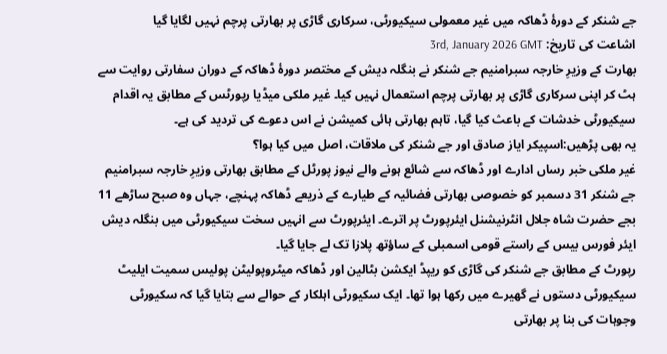جے شنکر کے دورۂ ڈھاکہ میں غیر معمولی سیکیورٹی، سرکاری گاڑی پر بھارتی پرچم نہیں لگایا گیا
اشاعت کی تاریخ: 3rd, January 2026 GMT
بھارت کے وزیرِ خارجہ سبرامنیم جے شنکر نے بنگلہ دیش کے مختصر دورۂ ڈھاکہ کے دوران سفارتی روایت سے ہٹ کر اپنی سرکاری گاڑی پر بھارتی پرچم استعمال نہیں کیا۔ غیر ملکی میڈیا رپورٹس کے مطابق یہ اقدام سیکیورٹی خدشات کے باعث کیا گیا، تاہم بھارتی ہائی کمیشن نے اس دعوے کی تردید کی ہے۔
یہ بھی پڑھیں:اسپیکر ایاز صادق اور جے شنکر کی ملاقات، اصل میں کیا ہوا؟
غیر ملکی خبر رساں ادارے اور ڈھاکہ سے شائع ہونے والے نیوز پورٹل کے مطابق بھارتی وزیرِ خارجہ سبرامنیم جے شنکر 31 دسمبر کو خصوصی بھارتی فضائیہ کے طیارے کے ذریعے ڈھاکہ پہنچے، جہاں وہ صبح ساڑھے 11 بجے حضرت شاہ جلال انٹرنیشنل ایئرپورٹ پر اترے۔ ایئرپورٹ سے انہیں سخت سیکیورٹی میں بنگلہ دیش ایئر فورس بیس کے راستے قومی اسمبلی کے ساؤتھ پلازا تک لے جایا گیا۔
رپورٹ کے مطابق جے شنکر کی گاڑی کو ریپڈ ایکشن بٹالین اور ڈھاکہ میٹروپولیٹن پولیس سمیت ایلیٹ سیکیورٹی دستوں نے گھیرے میں رکھا ہوا تھا۔ ایک سکیورٹی اہلکار کے حوالے سے بتایا گیا کہ سکیورٹی وجوہات کی بنا پر بھارتی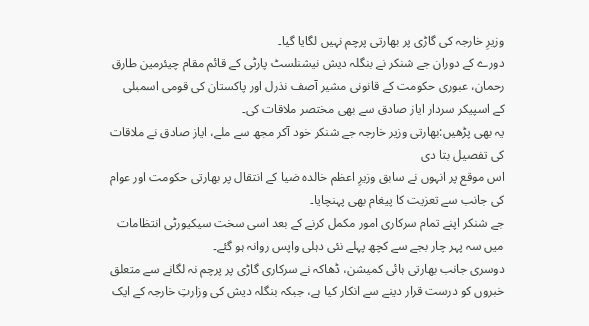وزیرِ خارجہ کی گاڑی پر بھارتی پرچم نہیں لگایا گیا۔
دورے کے دوران جے شنکر نے بنگلہ دیش نیشنلسٹ پارٹی کے قائم مقام چیئرمین طارق رحمان، عبوری حکومت کے قانونی مشیر آصف نذرل اور پاکستان کی قومی اسمبلی کے اسپیکر سردار ایاز صادق سے بھی مختصر ملاقات کی۔
یہ بھی پڑھیں:بھارتی وزیر خارجہ جے شنکر خود آکر مجھ سے ملے، ایاز صادق نے ملاقات کی تفصیل بتا دی
اس موقع پر انہوں نے سابق وزیرِ اعظم خالدہ ضیا کے انتقال پر بھارتی حکومت اور عوام کی جانب سے تعزیت کا پیغام بھی پہنچایا۔
جے شنکر اپنے تمام سرکاری امور مکمل کرنے کے بعد اسی سخت سیکیورٹی انتظامات میں سہ پہر چار بجے سے کچھ پہلے نئی دہلی واپس روانہ ہو گئے۔
دوسری جانب بھارتی ہائی کمیشن، ڈھاکہ نے سرکاری گاڑی پر پرچم نہ لگانے سے متعلق خبروں کو درست قرار دینے سے انکار کیا ہے، جبکہ بنگلہ دیش کی وزارتِ خارجہ کے ایک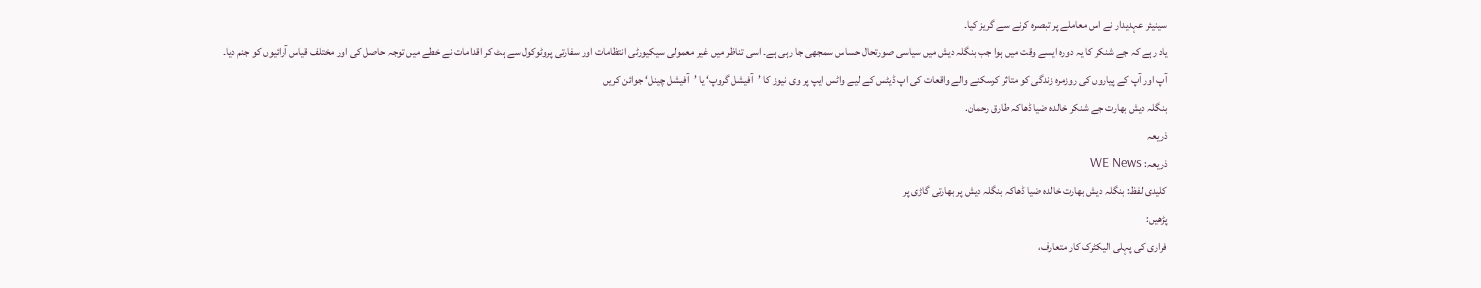سینیئر عہدیدار نے اس معاملے پر تبصرہ کرنے سے گریز کیا۔
یاد رہے کہ جے شنکر کا یہ دورہ ایسے وقت میں ہوا جب بنگلہ دیش میں سیاسی صورتحال حساس سمجھی جا رہی ہے۔ اسی تناظر میں غیر معمولی سیکیورٹی انتظامات اور سفارتی پروٹوکول سے ہٹ کر اقدامات نے خطے میں توجہ حاصل کی اور مختلف قیاس آرائیوں کو جنم دیا۔
آپ اور آپ کے پیاروں کی روزمرہ زندگی کو متاثر کرسکنے والے واقعات کی اپ ڈیٹس کے لیے واٹس ایپ پر وی نیوز کا ’آفیشل گروپ‘ یا ’آفیشل چینل‘ جوائن کریں
بنگلہ دیش بھارت جے شنکر خالدہ ضیا ڈھاکہ طارق رحمان.
ذریعہ
ذریعہ: WE News
کلیدی لفظ: بنگلہ دیش بھارت خالدہ ضیا ڈھاکہ بنگلہ دیش پر بھارتی گاڑی پر
پڑھیں:
فراری کی پہلی الیکٹرک کار متعارف،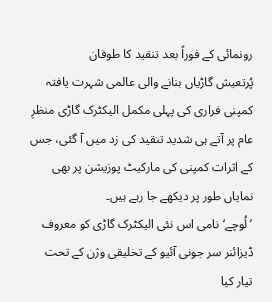رونمائی کے فوراً بعد تنقید کا طوفان
پُرتعیش گاڑیاں بنانے والی عالمی شہرت یافتہ کمپنی فراری کی پہلی مکمل الیکٹرک گاڑی منظرِ عام پر آتے ہی شدید تنقید کی زد میں آ گئی، جس کے اثرات کمپنی کی مارکیٹ پوزیشن پر بھی نمایاں طور پر دیکھے جا رہے ہیں۔
’لُوچے‘نامی اس نئی الیکٹرک گاڑی کو معروف ڈیزائنر سر جونی آئیو کے تخلیقی وژن کے تحت تیار کیا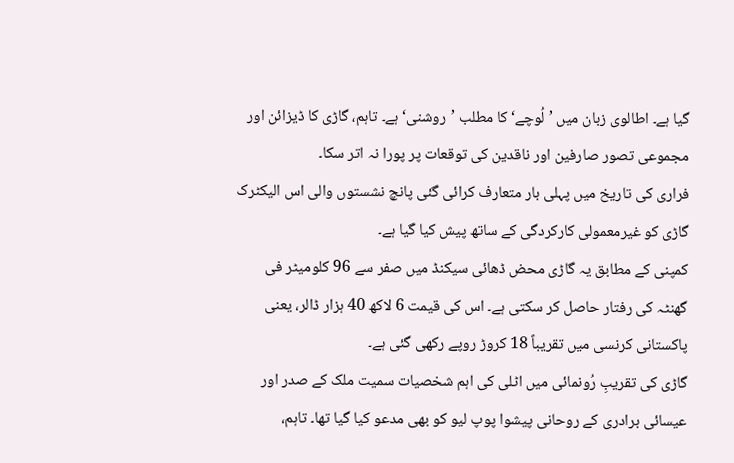گیا ہے۔ اطالوی زبان میں ’لُوچے‘ کا مطلب ’روشنی‘ ہے۔ تاہم، گاڑی کا ڈیزائن اور مجموعی تصور صارفین اور ناقدین کی توقعات پر پورا نہ اتر سکا۔
فراری کی تاریخ میں پہلی بار متعارف کرائی گئی پانچ نشستوں والی اس الیکٹرک گاڑی کو غیرمعمولی کارکردگی کے ساتھ پیش کیا گیا ہے۔
کمپنی کے مطابق یہ گاڑی محض ڈھائی سیکنڈ میں صفر سے 96 کلومیٹر فی گھنٹہ کی رفتار حاصل کر سکتی ہے۔ اس کی قیمت 6 لاکھ 40 ہزار ڈالر، یعنی پاکستانی کرنسی میں تقریباً 18 کروڑ روپے رکھی گئی ہے۔
گاڑی کی تقریبِ رُونمائی میں اٹلی کی اہم شخصیات سمیت ملک کے صدر اور عیسائی برادری کے روحانی پیشوا پوپ لیو کو بھی مدعو کیا گیا تھا۔ تاہم،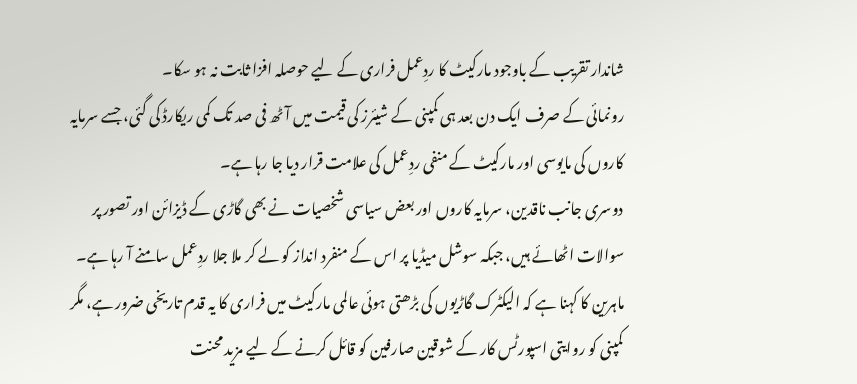شاندار تقریب کے باوجود مارکیٹ کا ردِعمل فراری کے لیے حوصلہ افزا ثابت نہ ہو سکا۔
رونمائی کے صرف ایک دن بعد ہی کمپنی کے شیئرز کی قیمت میں آٹھ فی صد تک کمی ریکارڈ کی گئی، جسے سرمایہ کاروں کی مایوسی اور مارکیٹ کے منفی ردِعمل کی علامت قرار دیا جا رہا ہے۔
دوسری جانب ناقدین، سرمایہ کاروں اور بعض سیاسی شخصیات نے بھی گاڑی کے ڈیزائن اور تصور پر سوالات اٹھائے ہیں، جبکہ سوشل میڈیا پر اس کے منفرد انداز کو لے کر ملا جلا ردِعمل سامنے آ رہا ہے۔
ماہرین کا کہنا ہے کہ الیکٹرک گاڑیوں کی بڑھتی ہوئی عالمی مارکیٹ میں فراری کا یہ قدم تاریخی ضرور ہے، مگر کمپنی کو روایتی اسپورٹس کار کے شوقین صارفین کو قائل کرنے کے لیے مزید محنت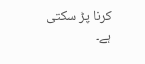کرنا پڑ سکتی ہے۔